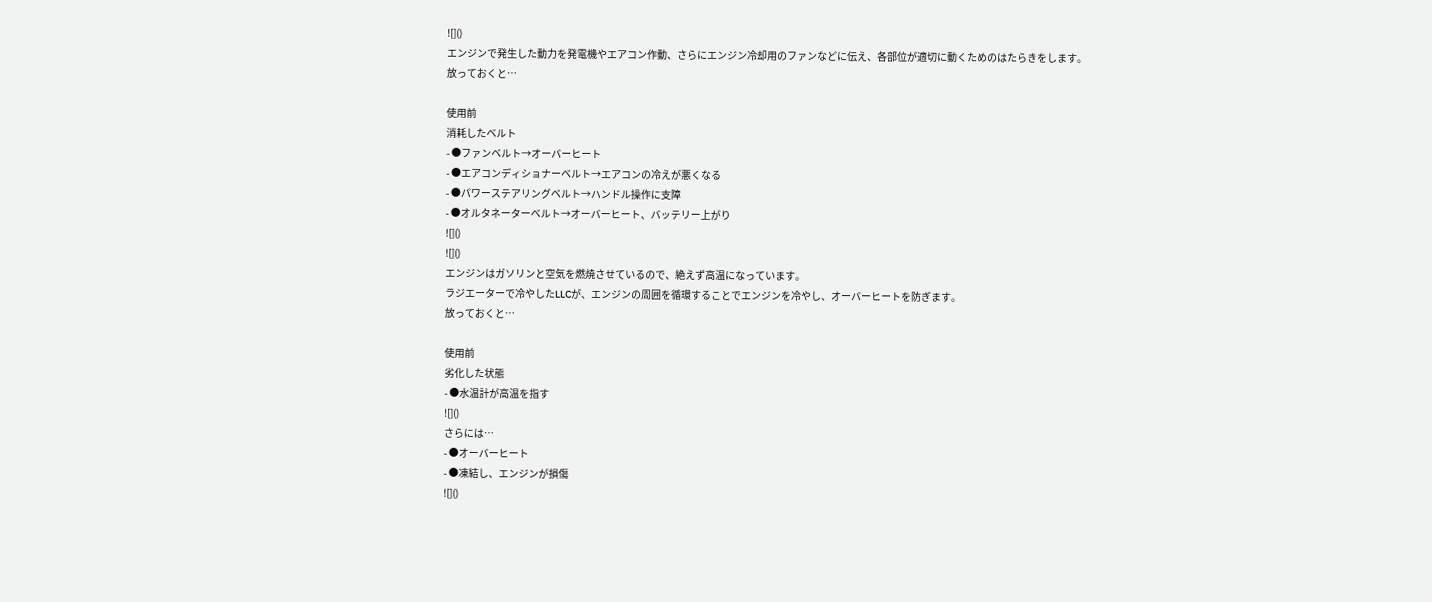![]()
エンジンで発生した動力を発電機やエアコン作動、さらにエンジン冷却用のファンなどに伝え、各部位が適切に動くためのはたらきをします。
放っておくと…

使用前
消耗したベルト
- ●ファンベルト→オーバーヒート
- ●エアコンディショナーベルト→エアコンの冷えが悪くなる
- ●パワーステアリングベルト→ハンドル操作に支障
- ●オルタネーターベルト→オーバーヒート、バッテリー上がり
![]()
![]()
エンジンはガソリンと空気を燃焼させているので、絶えず高温になっています。
ラジエーターで冷やしたLLCが、エンジンの周囲を循環することでエンジンを冷やし、オーバーヒートを防ぎます。
放っておくと…

使用前
劣化した状態
- ●水温計が高温を指す
![]()
さらには…
- ●オーバーヒート
- ●凍結し、エンジンが損傷
![]()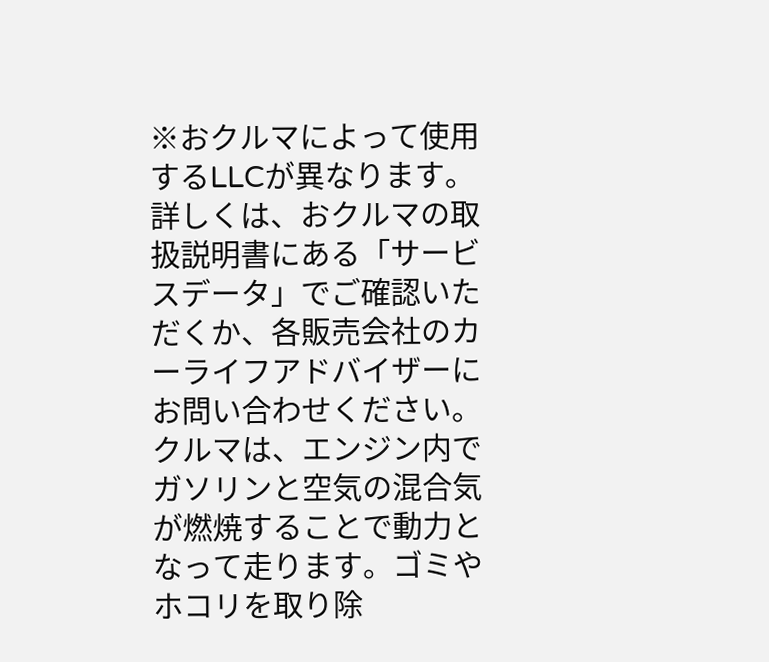※おクルマによって使用するLLCが異なります。詳しくは、おクルマの取扱説明書にある「サービスデータ」でご確認いただくか、各販売会社のカーライフアドバイザーにお問い合わせください。
クルマは、エンジン内でガソリンと空気の混合気が燃焼することで動力となって走ります。ゴミやホコリを取り除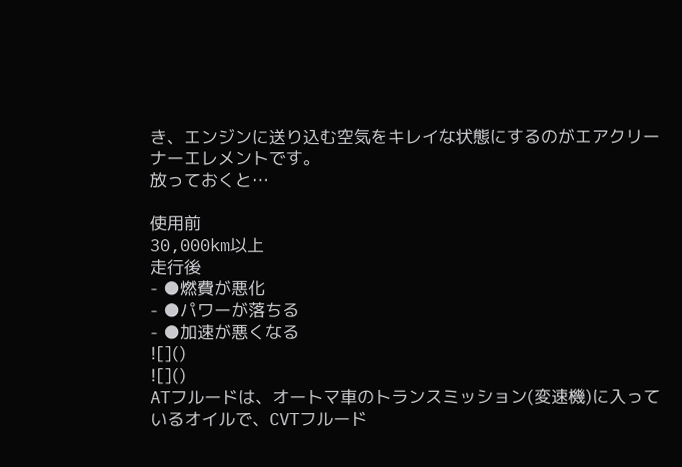き、エンジンに送り込む空気をキレイな状態にするのがエアクリーナーエレメントです。
放っておくと…

使用前
30,000km以上
走行後
- ●燃費が悪化
- ●パワーが落ちる
- ●加速が悪くなる
![]()
![]()
ATフルードは、オートマ車のトランスミッション(変速機)に入っているオイルで、CVTフルード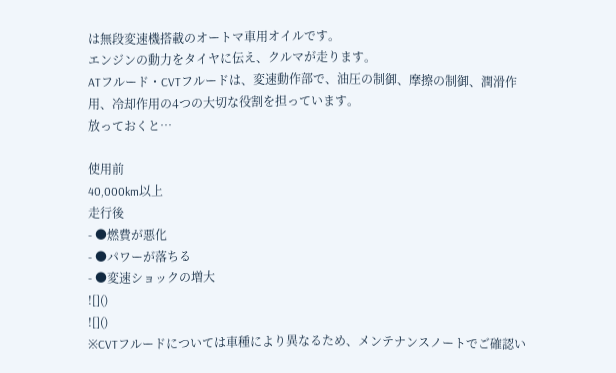は無段変速機搭載のオートマ車用オイルです。
エンジンの動力をタイヤに伝え、クルマが走ります。
ATフルード・CVTフルードは、変速動作部で、油圧の制御、摩擦の制御、潤滑作用、冷却作用の4つの大切な役割を担っています。
放っておくと…

使用前
40,000km以上
走行後
- ●燃費が悪化
- ●パワーが落ちる
- ●変速ショックの増大
![]()
![]()
※CVTフルードについては車種により異なるため、メンテナンスノートでご確認い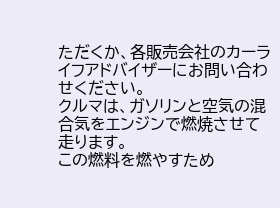ただくか、各販売会社のカーライフアドバイザーにお問い合わせください。
クルマは、ガソリンと空気の混合気をエンジンで燃焼させて走ります。
この燃料を燃やすため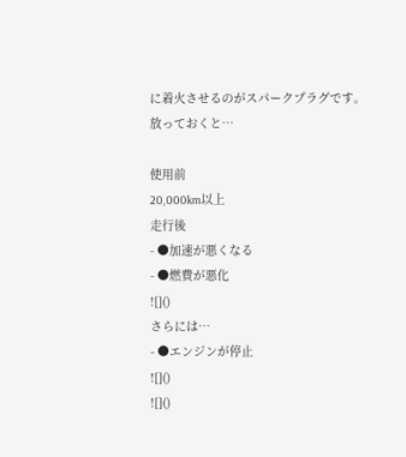に着火させるのがスパークプラグです。
放っておくと…

使用前
20,000km以上
走行後
- ●加速が悪くなる
- ●燃費が悪化
![]()
さらには…
- ●エンジンが停止
![]()
![]()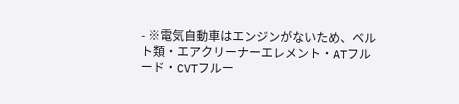- ※電気自動車はエンジンがないため、ベルト類・エアクリーナーエレメント・ATフルード・CVTフルー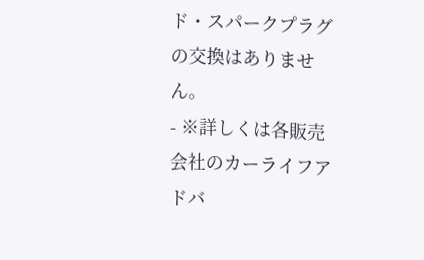ド・スパークプラグの交換はありません。
- ※詳しくは各販売会社のカーライフアドバ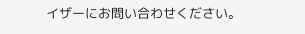イザーにお問い合わせください。